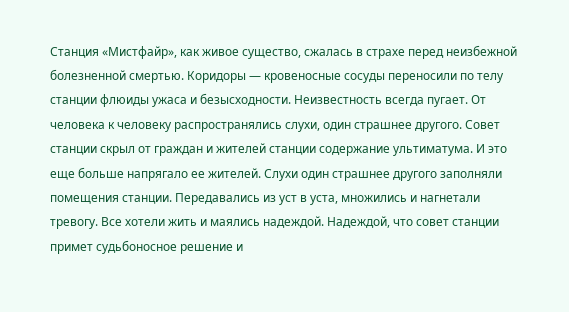Станция «Мистфайр», как живое существо, сжалась в страхе перед неизбежной болезненной смертью. Коридоры — кровеносные сосуды переносили по телу станции флюиды ужаса и безысходности. Неизвестность всегда пугает. От человека к человеку распространялись слухи, один страшнее другого. Совет станции скрыл от граждан и жителей станции содержание ультиматума. И это еще больше напрягало ее жителей. Слухи один страшнее другого заполняли помещения станции. Передавались из уст в уста, множились и нагнетали тревогу. Все хотели жить и маялись надеждой. Надеждой, что совет станции примет судьбоносное решение и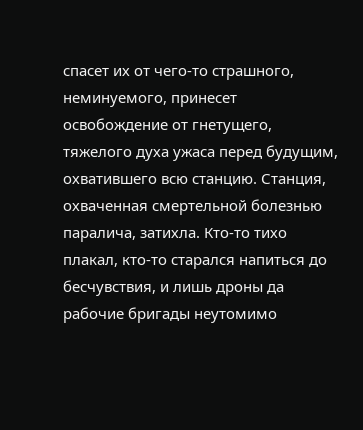спасет их от чего-то страшного, неминуемого, принесет освобождение от гнетущего, тяжелого духа ужаса перед будущим, охватившего всю станцию. Станция, охваченная смертельной болезнью паралича, затихла. Кто-то тихо плакал, кто-то старался напиться до бесчувствия, и лишь дроны да рабочие бригады неутомимо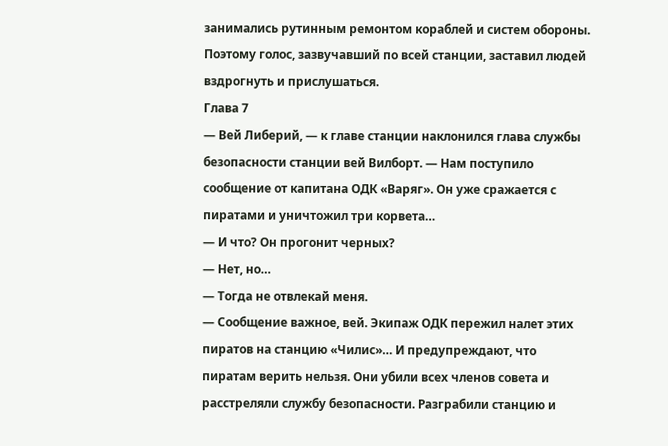занимались рутинным ремонтом кораблей и систем обороны. Поэтому голос, зазвучавший по всей станции, заставил людей вздрогнуть и прислушаться.
Глава 7
— Вей Либерий, — к главе станции наклонился глава службы безопасности станции вей Вилборт. — Нам поступило сообщение от капитана ОДК «Варяг». Он уже сражается с пиратами и уничтожил три корвета…
— И что? Он прогонит черных?
— Нет, но…
— Тогда не отвлекай меня.
— Сообщение важное, вей. Экипаж ОДК пережил налет этих пиратов на станцию «Чилис»… И предупреждают, что пиратам верить нельзя. Они убили всех членов совета и расстреляли службу безопасности. Разграбили станцию и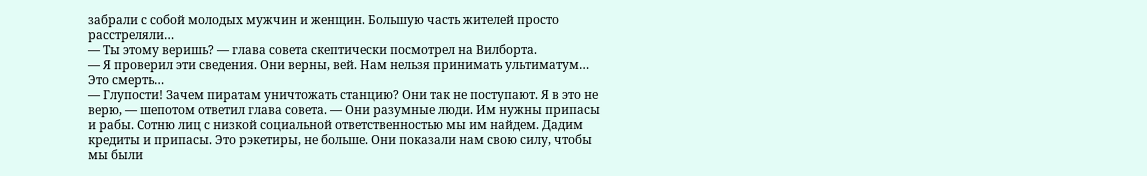забрали с собой молодых мужчин и женщин. Большую часть жителей просто расстреляли…
— Ты этому веришь? — глава совета скептически посмотрел на Вилборта.
— Я проверил эти сведения. Они верны, вей. Нам нельзя принимать ультиматум… Это смерть…
— Глупости! Зачем пиратам уничтожать станцию? Они так не поступают. Я в это не верю, — шепотом ответил глава совета. — Они разумные люди. Им нужны припасы и рабы. Сотню лиц с низкой социальной ответственностью мы им найдем. Дадим кредиты и припасы. Это рэкетиры, не больше. Они показали нам свою силу, чтобы мы были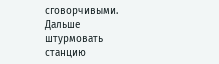сговорчивыми. Дальше штурмовать станцию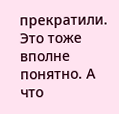прекратили. Это тоже вполне понятно. А что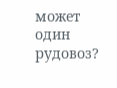может один рудовоз?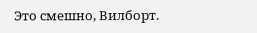Это смешно, Вилборт.